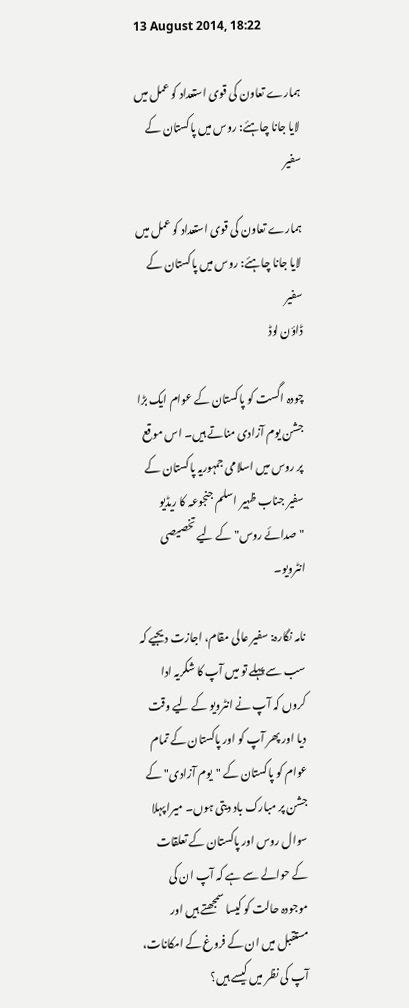13 August 2014, 18:22

ہمارے تعاون کی قوی استعداد کو عمل میں لایا جانا چاہئے: روس میں پاکستان کے سفیر

ہمارے تعاون کی قوی استعداد کو عمل میں لایا جانا چاہئے: روس میں پاکستان کے سفیر
ڈاؤن لوڈ

چودہ اگست کو پاکستان کے عوام ایک بڑا جشن یوم آزادی مناتے ہیں۔ اس موقع پر روس میں اسلامی جمہوریہ پاکستان کے سفیر جناب ظہیر اسلم جنجوعہ کا ریڈیو "صدائے روس" کے لیے تخصیصی انٹرویو۔

نامہ نگارہ: سفیر عالی مقام، اجازت دیجیے کہ سب سے پہلے تو میں آپ کا شکریہ ادا کروں کہ آپ نے انٹرویو کے لیے وقت دیا اور پھر آپ کو اور پاکستان کے تمام عوام کو پاکستان کے "یوم آزادی" کے جشن پر مبارک باد دیتی ہوں۔ میرا پہلا سوال روس اور پاکستان کے تعلقات کے حوالے سے ہے کہ آپ ان کی موجودہ حالت کو کیسا سمجھتے ہیں اور مستقبل میں ان کے فروغ کے امکانات، آپ کی نظر میں کیسے ہیں؟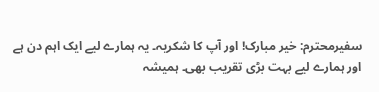سفیرمحترم: خیر مبارک! اور آپ کا شکریہ۔ یہ ہمارے لیے ایک اہم دن ہے اور ہمارے لیے بہت بڑی تقریب بھی۔ ہمیشہ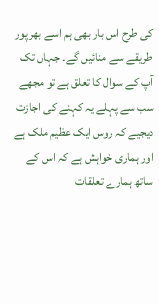کی طرح اس بار بھی ہم اسے بھرپور طریقے سے منائیں گے۔ جہاں تک آپ کے سوال کا تعلق ہے تو مجھے سب سے پہلے یہ کہنے کی اجازت دیجیے کہ روس ایک عظیم ملک ہے اور ہماری خواہش ہے کہ اس کے ساتھ ہمارے تعلقات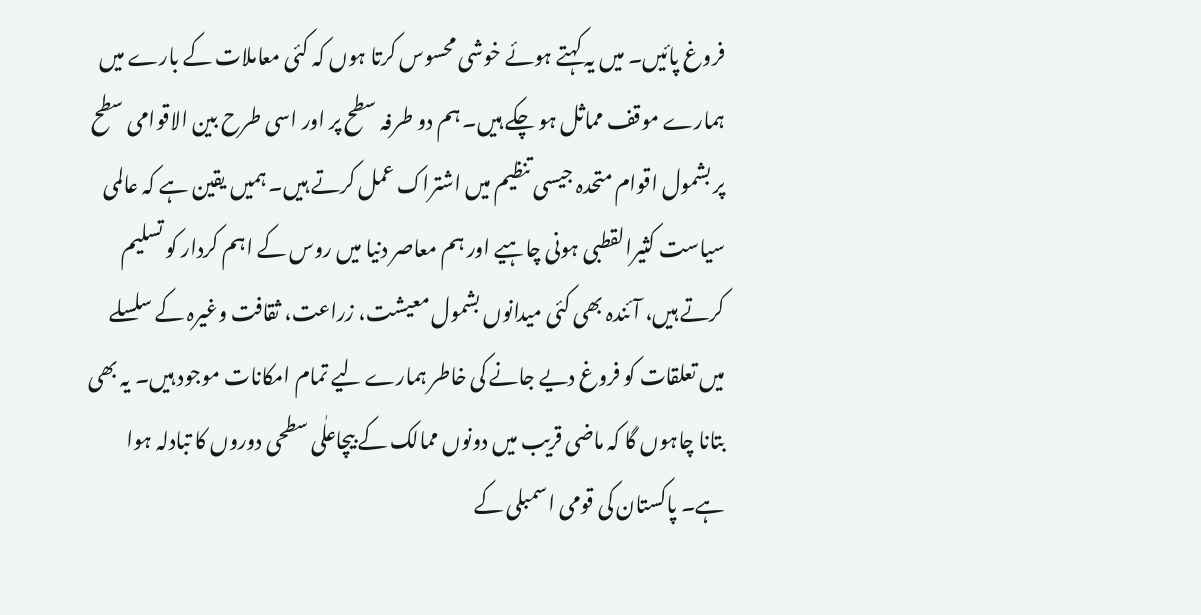فروغ پائیں۔ میں یہ کہتے ہوئے خوشی محسوس کرتا ہوں کہ کئی معاملات کے بارے میں ہمارے موقف مماثل ہو چکے ہیں۔ ہم دو طرفہ سطح پر اور اسی طرح بین الاقوامی سطح پر بشمول اقوام متحدہ جیسی تنظیم میں اشتراک عمل کرتے ہیں۔ ہمیں یقین ہے کہ عالمی سیاست کثیرالقطبی ہونی چاہیے اور ہم معاصر دنیا میں روس کے اہم کردار کو تسلیم کرتے ہیں، آئندہ بھی کئی میدانوں بشمول معیشت، زراعت، ثقافت وغیرہ کے سلسلے میں تعلقات کو فروغ دیے جانے کی خاطر ہمارے لیے تمام امکانات موجود ہیں۔ یہ بھی بتانا چاہوں گا کہ ماضی قریب میں دونوں ممالک کے بیچاعلٰی سطحی دوروں کا تبادلہ ہوا ہے۔ پاکستان کی قومی اسمبلی کے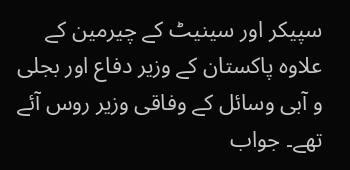سپیکر اور سینیٹ کے چیرمین کے علاوہ پاکستان کے وزیر دفاع اور بجلی و آبی وسائل کے وفاقی وزیر روس آئے تھے۔ جواب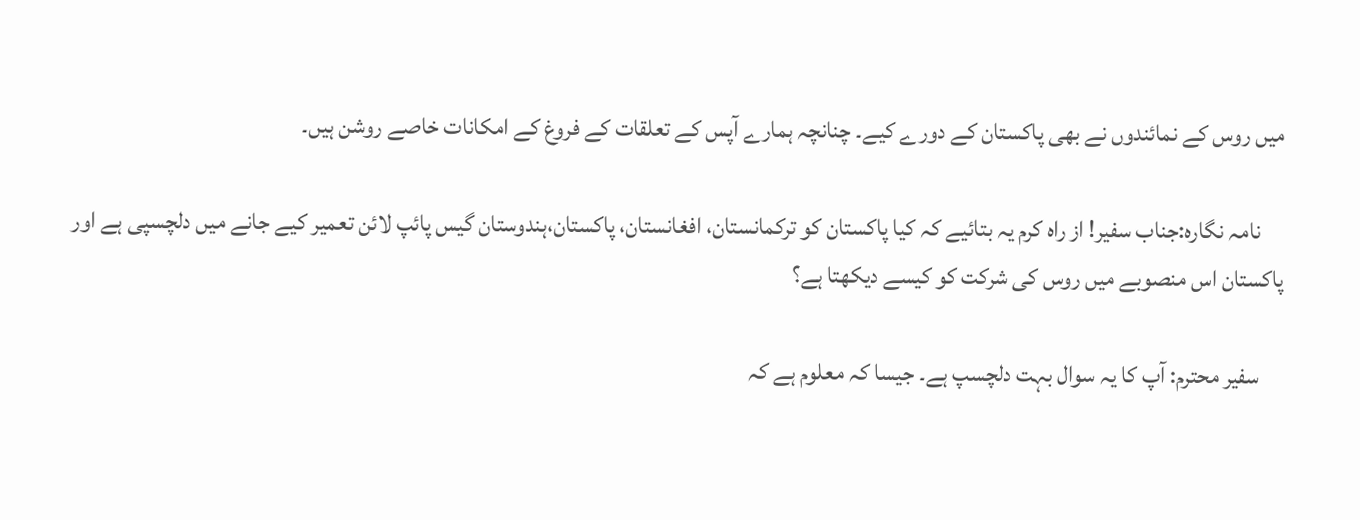میں روس کے نمائندوں نے بھی پاکستان کے دورے کیے۔ چنانچہ ہمارے آپس کے تعلقات کے فروغ کے امکانات خاصے روشن ہیں۔

     نامہ نگارہ:جناب سفیر! از راہ کرم یہ بتائیے کہ کیا پاکستان کو ترکمانستان، افغانستان، پاکستان،ہندوستان گیس پائپ لائن تعمیر کیے جانے میں دلچسپی ہے اور پاکستان اس منصوبے میں روس کی شرکت کو کیسے دیکھتا ہے؟

     سفیر محترم: آپ کا یہ سوال بہت دلچسپ ہے۔ جیسا کہ معلوم ہے کہ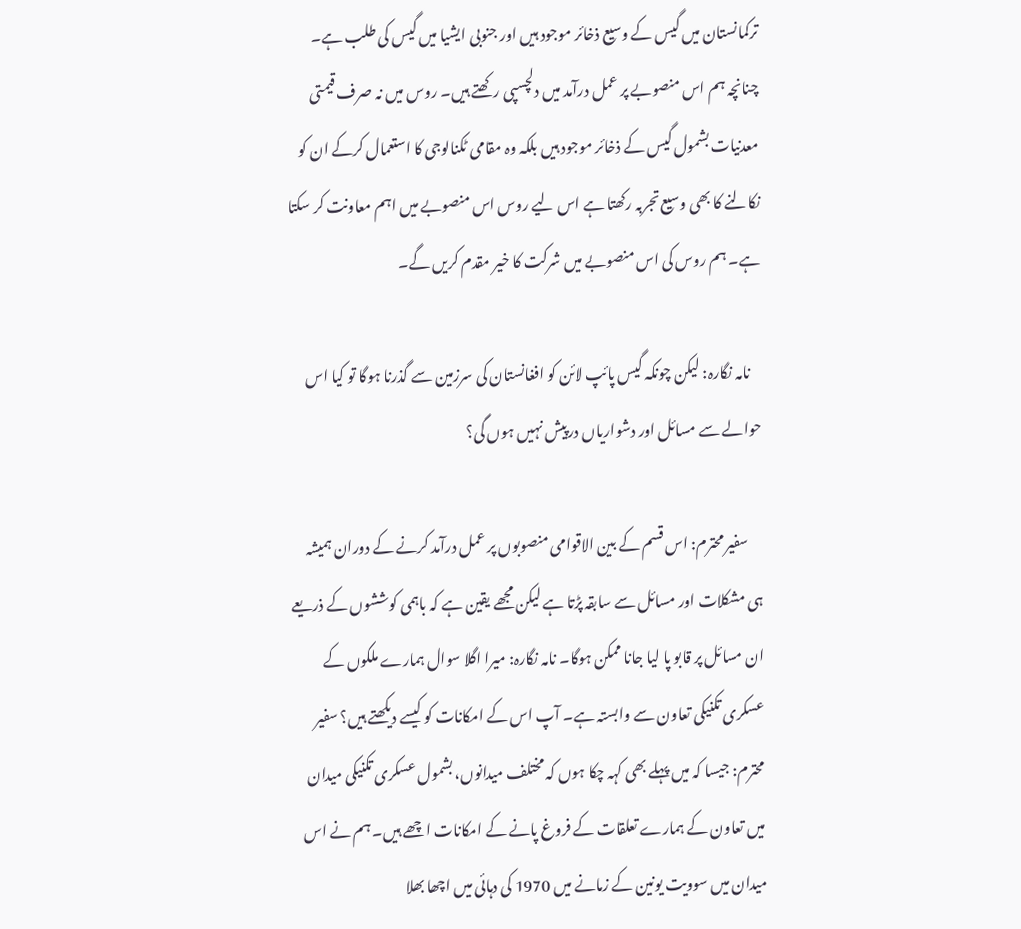ترکمانستان میں گیس کے وسیع ذخائر موجود ہیں اور جنوبی ایشیا میں گیس کی طلب ہے۔ چنانچہ ہم اس منصوبے پر عمل درآمد میں دلچسپی رکھتے ہیں۔ روس میں نہ صرف قیمتی معدنیات بشمول گیس کے ذخائر موجود ہیں بلکہ وہ مقامی ٹکنالوجی کا استعمال کرکے ان کو نکالنے کا بھی وسیع تجربہ رکھتا ہے اس لیے روس اس منصوبے میں اہم معاونت کر سکتا ہے۔ ہم روس کی اس منصوبے میں شرکت کا خیر مقدم کریں گے۔

    نامہ نگارہ: لیکن چونکہ گیس پائپ لائن کو افغانستان کی سرزمین سے گذرنا ہوگا تو کیا اس حوالے سے مسائل اور دشواریاں درپیش نہیں ہوں گی؟

     سفیر محترم: اس قسم کے بین الاقوامی منصوبوں پر عمل درآمد کرنے کے دوران ہمیشہ ہی مشکلات اور مسائل سے سابقہ پڑتا ہے لیکن مجھے یقین ہے کہ باہمی کوششوں کے ذریعے ان مسائل پر قابو پا لیا جانا ممکن ہوگا۔ نامہ نگارہ: میرا اگلا سوال ہمارے ملکوں کے عسکری تکنیکی تعاون سے وابستہ ہے۔ آپ اس کے امکانات کو کیسے دیکھتے ہیں؟ سفیر محترم: جیسا کہ میں پہلے بھی کہہ چکا ہوں کہ مختلف میدانوں، بشمول عسکری تکنیکی میدان میں تعاون کے ہمارے تعلقات کے فروغ پانے کے امکانات اچھے ہیں۔ ہم نے اس میدان میں سوویت یونین کے زمانے میں 1970 کی دہائی میں اچھا بھلا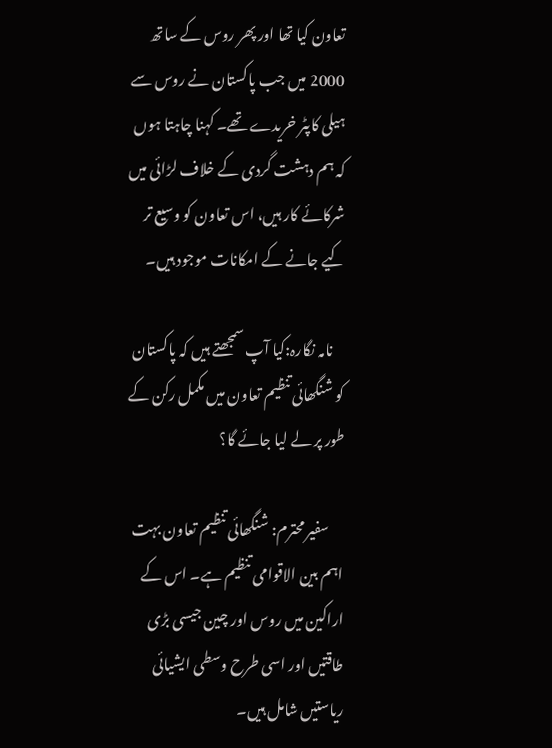تعاون کیا تھا اور پھر روس کے ساتھ 2000 میں جب پاکستان نے روس سے ہیلی کاپٹر خریدے تھے۔ کہنا چاہتا ہوں کہ ہم دہشت گردی کے خلاف لڑائی میں شرکائے کار ہیں، اس تعاون کو وسیع تر کیے جانے کے امکانات موجود ہیں۔

    نامہ نگارہ:کیا آپ سمجھتے ہیں کہ پاکستان کو شنگھائی تنظیم تعاون میں مکمل رکن کے طور پر لے لیا جائے گا؟

     سفیر محترم: شنگھائی تنظیم تعاون بہت اہم بین الاقوامی تنظیم ہے۔ اس کے اراکین میں روس اور چین جیسی بڑی طاقتیں اور اسی طرح وسطی ایشیائی ریاستیں شامل ہیں۔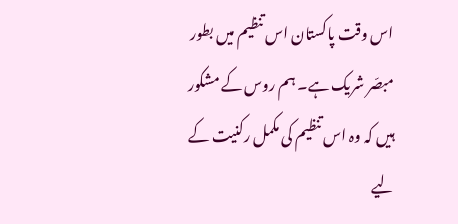اس وقت پاکستان اس تنظیم میں بطور مبصّر شریک ہے۔ ہم روس کے مشکور ہیں کہ وہ اس تنظیم کی مکمل رکنیت کے لیے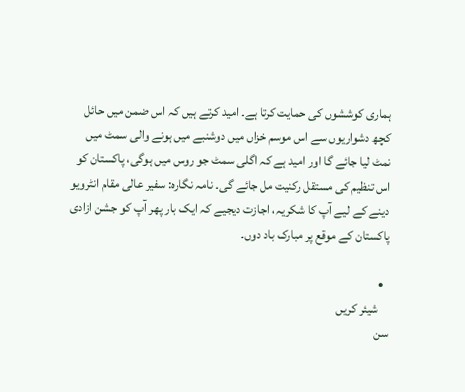ہماری کوششوں کی حمایت کرتا ہے۔ امید کرتے ہیں کہ اس ضمن میں حائل کچھ دشواریوں سے اس موسم خزاں میں دوشنبے میں ہونے والی سمٹ میں نمٹ لیا جائے گا اور امید ہے کہ اگلی سمٹ جو روس میں ہوگی، پاکستان کو اس تنظیم کی مستقل رکنیت مل جائے گی۔ نامہ نگارہ: سفیر عالی مقام انٹرویو دینے کے لیے آپ کا شکریہ، اجازت دیجیے کہ ایک بار پھر آپ کو جشن ازادی پاکستان کے موقع پر مبارک باد دوں۔

  •
    شیئر کریں
سن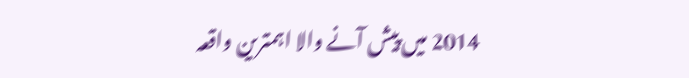2014 میں پیش آنے والا اہمترین واقعہ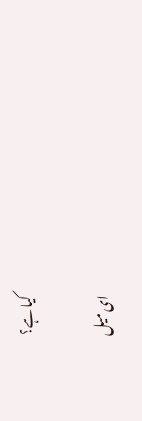کیا ہے؟

ای میل